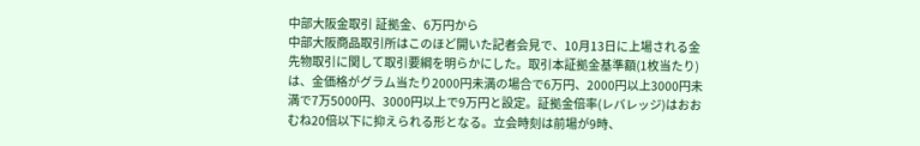中部大阪金取引 証拠金、6万円から
中部大阪商品取引所はこのほど開いた記者会見で、10月13日に上場される金先物取引に関して取引要綱を明らかにした。取引本証拠金基準額(1枚当たり)は、金価格がグラム当たり2000円未満の場合で6万円、2000円以上3000円未満で7万5000円、3000円以上で9万円と設定。証拠金倍率(レバレッジ)はおおむね20倍以下に抑えられる形となる。立会時刻は前場が9時、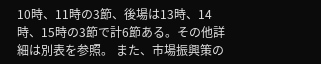10時、11時の3節、後場は13時、14時、15時の3節で計6節ある。その他詳細は別表を参照。 また、市場振興策の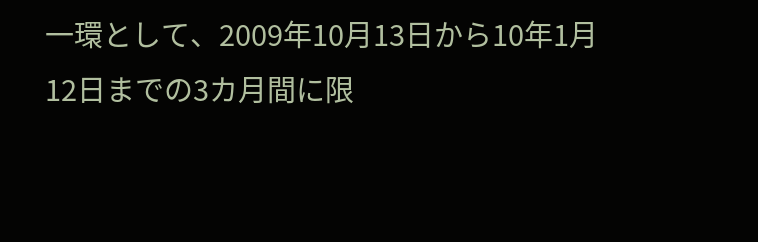一環として、2009年10月13日から10年1月12日までの3カ月間に限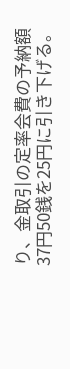り、金取引の定率会費の予納額37円50銭を25円に引き下げる。